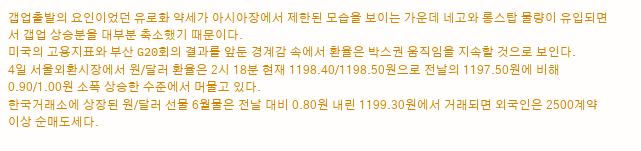갭업출발의 요인이었던 유로화 약세가 아시아장에서 제한된 모습을 보이는 가운데 네고와 롱스탑 물량이 유입되면서 갭업 상승분을 대부분 축소했기 때문이다.
미국의 고용지표와 부산 G20회의 결과를 앞둔 경계감 속에서 환율은 박스권 움직임을 지속할 것으로 보인다.
4일 서울외환시장에서 원/달러 환율은 2시 18분 현재 1198.40/1198.50원으로 전날의 1197.50원에 비해 0.90/1.00원 소폭 상승한 수준에서 머물고 있다.
한국거래소에 상장된 원/달러 선물 6월물은 전날 대비 0.80원 내린 1199.30원에서 거래되면 외국인은 2500계약 이상 순매도세다.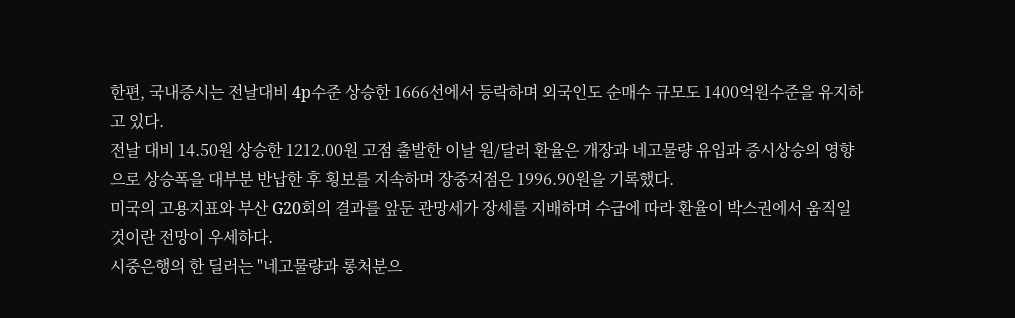한편, 국내증시는 전날대비 4p수준 상승한 1666선에서 등락하며 외국인도 순매수 규모도 1400억원수준을 유지하고 있다.
전날 대비 14.50원 상승한 1212.00원 고점 출발한 이날 원/달러 환율은 개장과 네고물량 유입과 증시상승의 영향으로 상승폭을 대부분 반납한 후 횡보를 지속하며 장중저점은 1996.90원을 기록했다.
미국의 고용지표와 부산 G20회의 결과를 앞둔 관망세가 장세를 지배하며 수급에 따라 환율이 박스권에서 움직일 것이란 전망이 우세하다.
시중은행의 한 딜러는 "네고물량과 롱처분으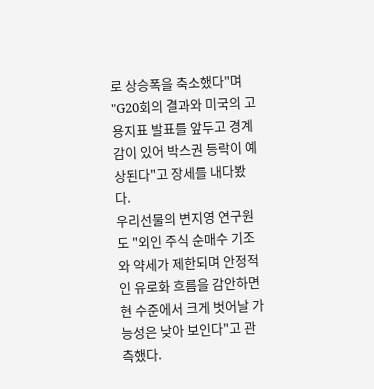로 상승폭을 축소했다"며 "G20회의 결과와 미국의 고용지표 발표를 앞두고 경계감이 있어 박스권 등락이 예상된다"고 장세를 내다봤다.
우리선물의 변지영 연구원도 "외인 주식 순매수 기조와 약세가 제한되며 안정적인 유로화 흐름을 감안하면 현 수준에서 크게 벗어날 가능성은 낮아 보인다"고 관측했다.